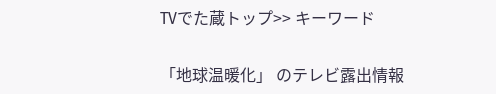TVでた蔵トップ>> キーワード

「地球温暖化」 のテレビ露出情報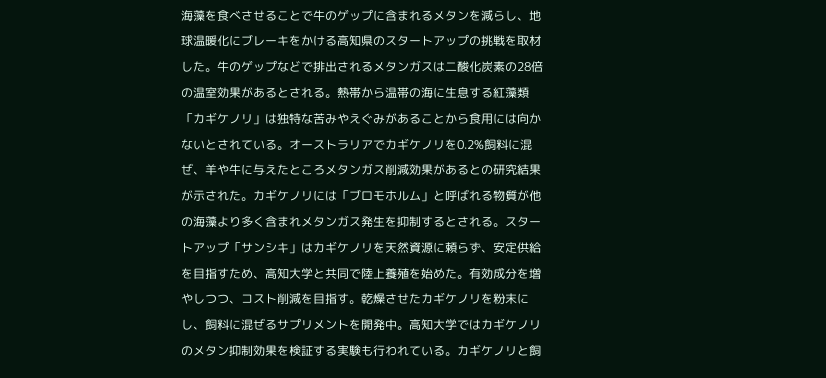海藻を食べさせることで牛のゲップに含まれるメタンを減らし、地球温暖化にブレーキをかける高知県のスタートアップの挑戦を取材した。牛のゲップなどで排出されるメタンガスは二酸化炭素の28倍の温室効果があるとされる。熱帯から温帯の海に生息する紅藻類「カギケノリ」は独特な苦みやえぐみがあることから食用には向かないとされている。オーストラリアでカギケノリを0.2%飼料に混ぜ、羊や牛に与えたところメタンガス削減効果があるとの研究結果が示された。カギケノリには「ブロモホルム」と呼ばれる物質が他の海藻より多く含まれメタンガス発生を抑制するとされる。スタートアップ「サンシキ」はカギケノリを天然資源に頼らず、安定供給を目指すため、高知大学と共同で陸上養殖を始めた。有効成分を増やしつつ、コスト削減を目指す。乾燥させたカギケノリを粉末にし、飼料に混ぜるサプリメントを開発中。高知大学ではカギケノリのメタン抑制効果を検証する実験も行われている。カギケノリと飼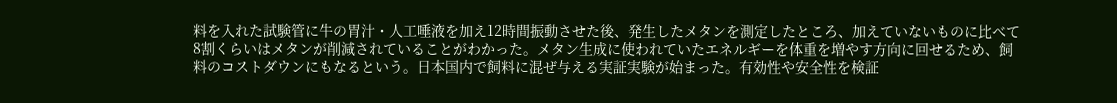料を入れた試験管に牛の胃汁・人工唾液を加え12時間振動させた後、発生したメタンを測定したところ、加えていないものに比べて8割くらいはメタンが削減されていることがわかった。メタン生成に使われていたエネルギーを体重を増やす方向に回せるため、飼料のコストダウンにもなるという。日本国内で飼料に混ぜ与える実証実験が始まった。有効性や安全性を検証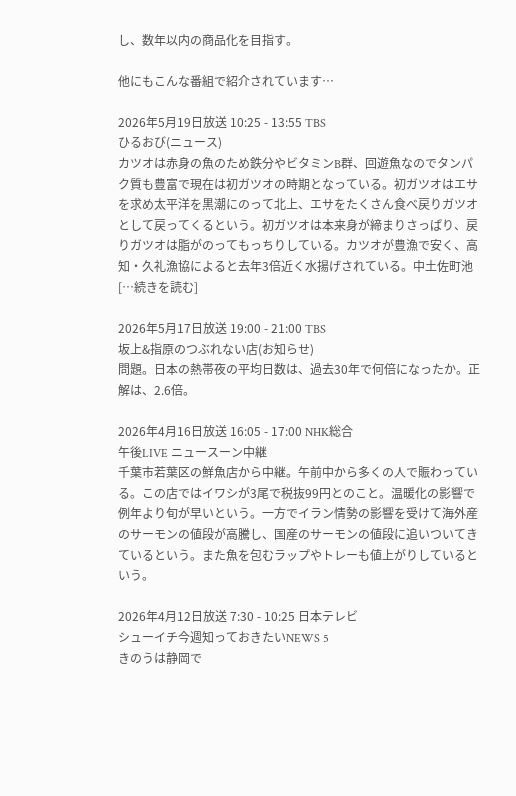し、数年以内の商品化を目指す。

他にもこんな番組で紹介されています…

2026年5月19日放送 10:25 - 13:55 TBS
ひるおび(ニュース)
カツオは赤身の魚のため鉄分やビタミンB群、回遊魚なのでタンパク質も豊富で現在は初ガツオの時期となっている。初ガツオはエサを求め太平洋を黒潮にのって北上、エサをたくさん食べ戻りガツオとして戻ってくるという。初ガツオは本来身が締まりさっぱり、戻りガツオは脂がのってもっちりしている。カツオが豊漁で安く、高知・久礼漁協によると去年3倍近く水揚げされている。中土佐町池[…続きを読む]

2026年5月17日放送 19:00 - 21:00 TBS
坂上&指原のつぶれない店(お知らせ)
問題。日本の熱帯夜の平均日数は、過去30年で何倍になったか。正解は、2.6倍。

2026年4月16日放送 16:05 - 17:00 NHK総合
午後LIVE ニュースーン中継
千葉市若葉区の鮮魚店から中継。午前中から多くの人で賑わっている。この店ではイワシが3尾で税抜99円とのこと。温暖化の影響で例年より旬が早いという。一方でイラン情勢の影響を受けて海外産のサーモンの値段が高騰し、国産のサーモンの値段に追いついてきているという。また魚を包むラップやトレーも値上がりしているという。

2026年4月12日放送 7:30 - 10:25 日本テレビ
シューイチ今週知っておきたいNEWS 5
きのうは静岡で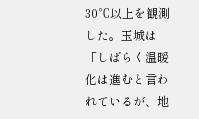30℃以上を観測した。玉城は「しばらく温暖化は進むと言われているが、地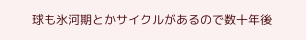球も氷河期とかサイクルがあるので数十年後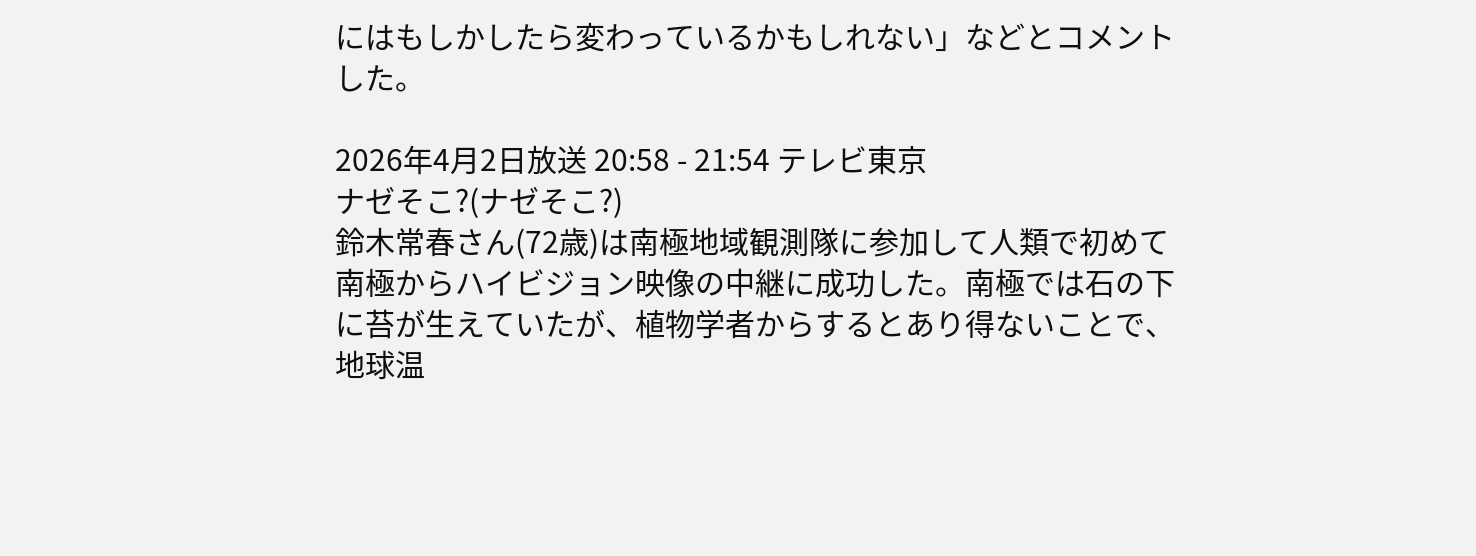にはもしかしたら変わっているかもしれない」などとコメントした。

2026年4月2日放送 20:58 - 21:54 テレビ東京
ナゼそこ?(ナゼそこ?)
鈴木常春さん(72歳)は南極地域観測隊に参加して人類で初めて南極からハイビジョン映像の中継に成功した。南極では石の下に苔が生えていたが、植物学者からするとあり得ないことで、地球温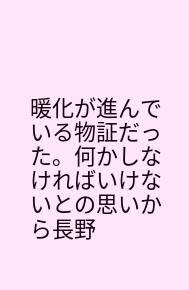暖化が進んでいる物証だった。何かしなければいけないとの思いから長野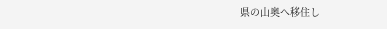県の山奥へ移住し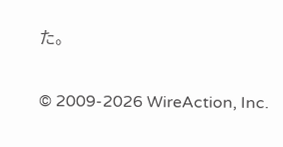た。

© 2009-2026 WireAction, Inc.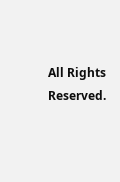All Rights Reserved.